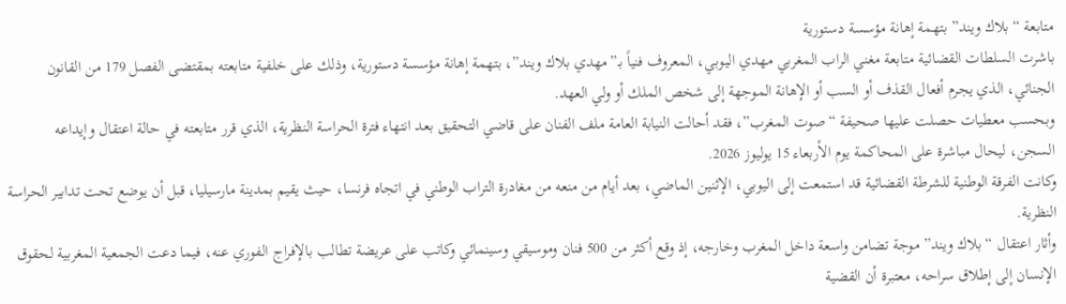متابعة “بلاك ويند” بتهمة إهانة مؤسسة دستورية
باشرت السلطات القضائية متابعة مغني الراب المغربي مهدي اليوبي، المعروف فنياً بـ”مهدي بلاك ويند”، بتهمة إهانة مؤسسة دستورية، وذلك على خلفية متابعته بمقتضى الفصل 179 من القانون الجنائي، الذي يجرم أفعال القذف أو السب أو الإهانة الموجهة إلى شخص الملك أو ولي العهد.
وبحسب معطيات حصلت عليها صحيفة “صوت المغرب”، فقد أحالت النيابة العامة ملف الفنان على قاضي التحقيق بعد انتهاء فترة الحراسة النظرية، الذي قرر متابعته في حالة اعتقال وإيداعه السجن، ليحال مباشرة على المحاكمة يوم الأربعاء 15 يوليوز 2026.
وكانت الفرقة الوطنية للشرطة القضائية قد استمعت إلى اليوبي، الإثنين الماضي، بعد أيام من منعه من مغادرة التراب الوطني في اتجاه فرنسا، حيث يقيم بمدينة مارسيليا، قبل أن يوضع تحت تدابير الحراسة النظرية.
وأثار اعتقال “بلاك ويند” موجة تضامن واسعة داخل المغرب وخارجه، إذ وقع أكثر من 500 فنان وموسيقي وسينمائي وكاتب على عريضة تطالب بالإفراج الفوري عنه، فيما دعت الجمعية المغربية لحقوق الإنسان إلى إطلاق سراحه، معتبرة أن القضية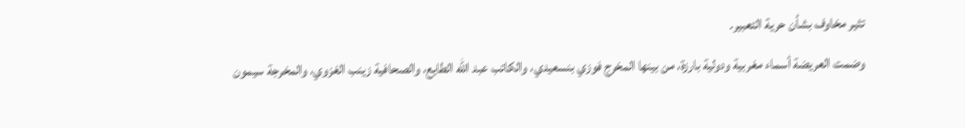تثير مخاوف بشأن حرية التعبير.
وضمت العريضة أسماء مغربية ودولية بارزة، من بينها المخرج فوزي بنسعيدي، والكاتب عبد الله الطايع، والصحافية زينب الغزوي، والمخرجة سيمون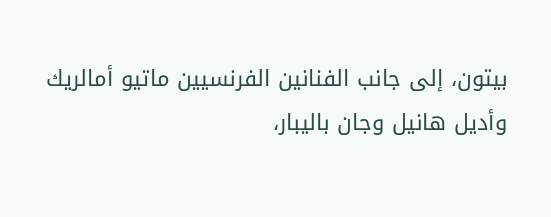بيتون، إلى جانب الفنانين الفرنسيين ماتيو أمالريك وأديل هانيل وجان باليبار،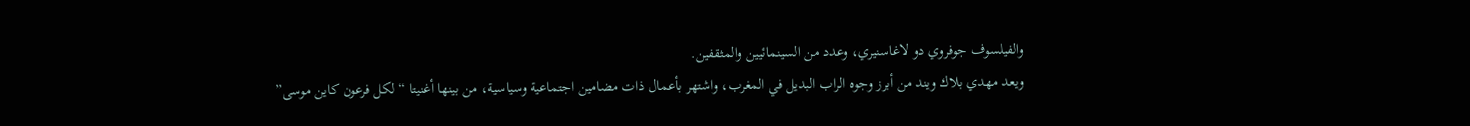والفيلسوف جوفروي دو لاغاسنيري، وعدد من السينمائيين والمثقفين.
ويعد مهدي بلاك ويند من أبرز وجوه الراب البديل في المغرب، واشتهر بأعمال ذات مضامين اجتماعية وسياسية، من بينها أغنيتا “لكل فرعون كاين موسى”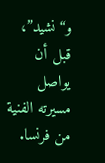و“نشيد”، قبل أن يواصل مسيرته الفنية من فرنسا.